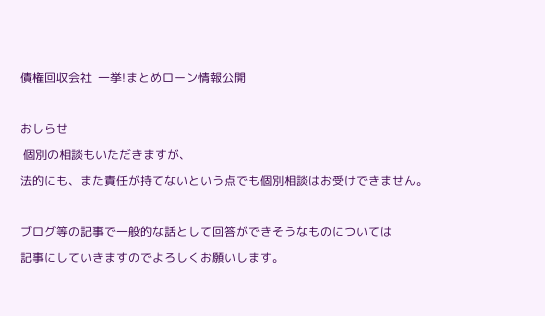債権回収会社  一挙!まとめローン情報公開

おしらせ
 個別の相談もいただきますが、
法的にも、また責任が持てないという点でも個別相談はお受けできません。

ブログ等の記事で一般的な話として回答ができそうなものについては
記事にしていきますのでよろしくお願いします。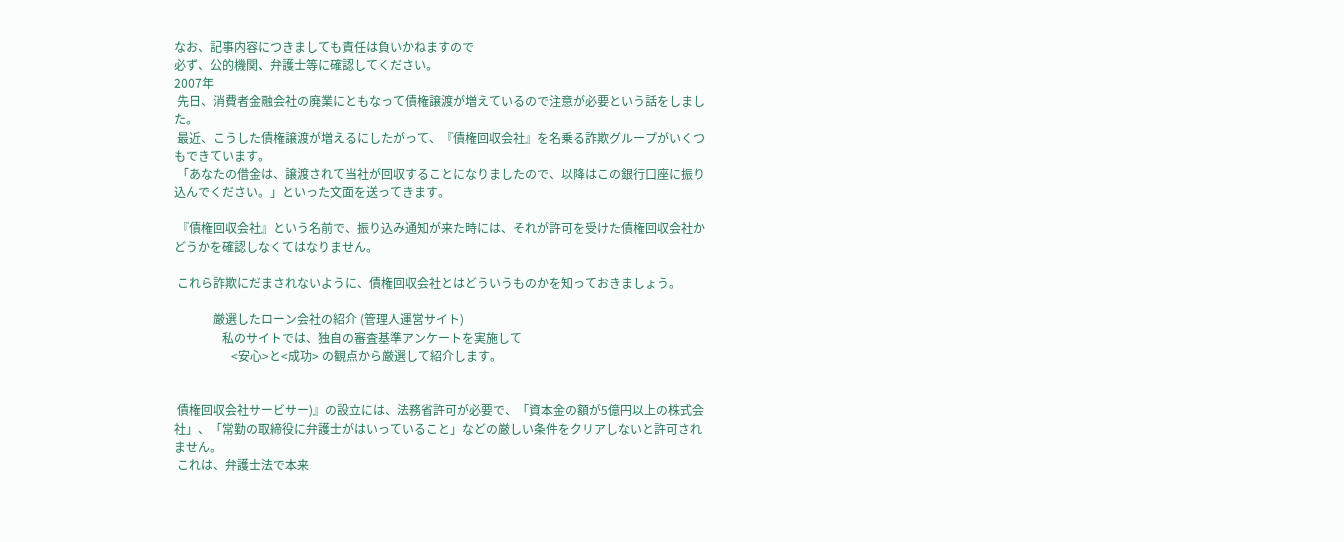なお、記事内容につきましても責任は負いかねますので
必ず、公的機関、弁護士等に確認してください。
2007年
 先日、消費者金融会社の廃業にともなって債権譲渡が増えているので注意が必要という話をしました。
 最近、こうした債権譲渡が増えるにしたがって、『債権回収会社』を名乗る詐欺グループがいくつもできています。
 「あなたの借金は、譲渡されて当社が回収することになりましたので、以降はこの銀行口座に振り込んでください。」といった文面を送ってきます。

 『債権回収会社』という名前で、振り込み通知が来た時には、それが許可を受けた債権回収会社かどうかを確認しなくてはなりません。

 これら詐欺にだまされないように、債権回収会社とはどういうものかを知っておきましょう。

             厳選したローン会社の紹介 (管理人運営サイト)
                私のサイトでは、独自の審査基準アンケートを実施して
                   <安心>と<成功> の観点から厳選して紹介します。


 債権回収会社サービサー)』の設立には、法務省許可が必要で、「資本金の額が5億円以上の株式会社」、「常勤の取締役に弁護士がはいっていること」などの厳しい条件をクリアしないと許可されません。
 これは、弁護士法で本来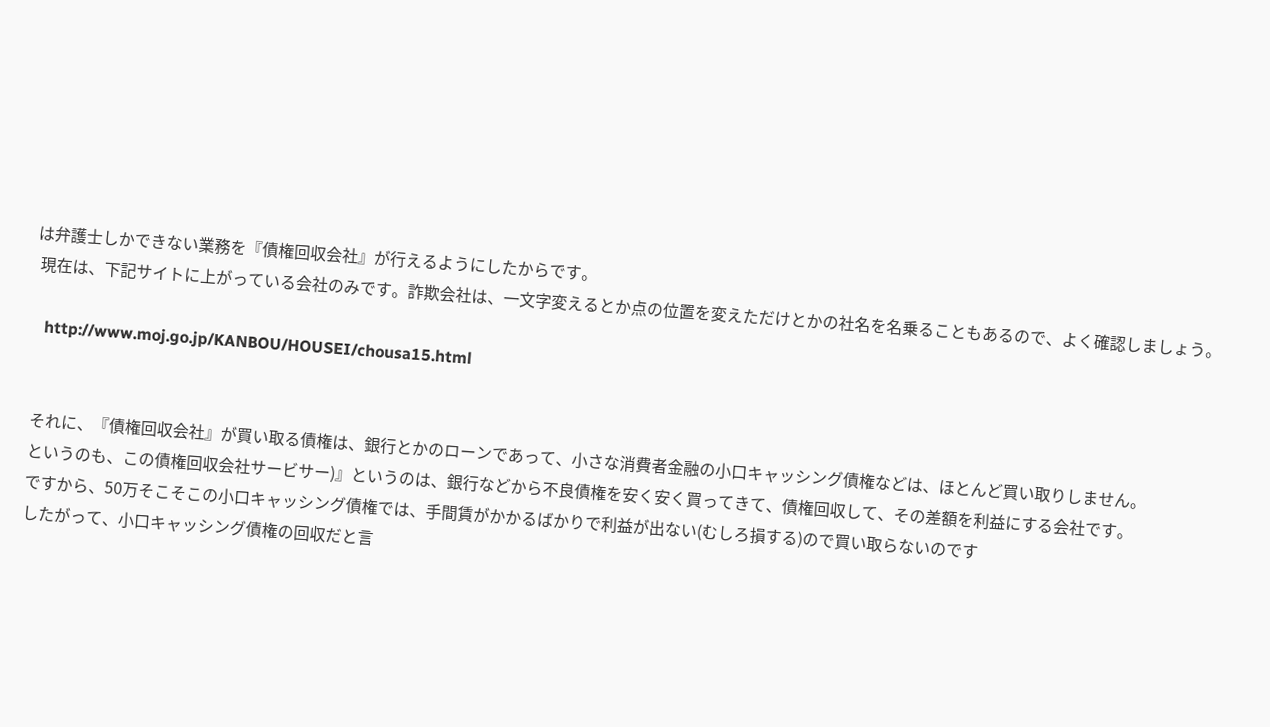は弁護士しかできない業務を『債権回収会社』が行えるようにしたからです。
 現在は、下記サイトに上がっている会社のみです。詐欺会社は、一文字変えるとか点の位置を変えただけとかの社名を名乗ることもあるので、よく確認しましょう。

   http://www.moj.go.jp/KANBOU/HOUSEI/chousa15.html


 それに、『債権回収会社』が買い取る債権は、銀行とかのローンであって、小さな消費者金融の小口キャッシング債権などは、ほとんど買い取りしません。
 というのも、この債権回収会社サービサー)』というのは、銀行などから不良債権を安く安く買ってきて、債権回収して、その差額を利益にする会社です。
 ですから、50万そこそこの小口キャッシング債権では、手間賃がかかるばかりで利益が出ない(むしろ損する)ので買い取らないのです
 したがって、小口キャッシング債権の回収だと言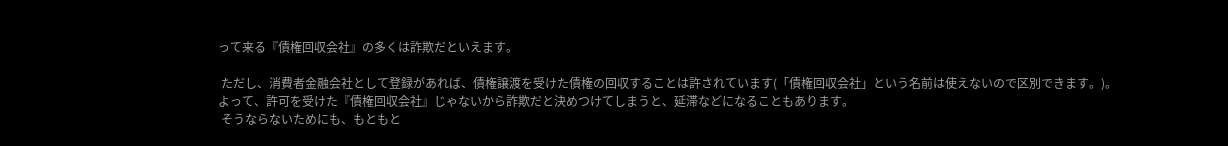って来る『債権回収会社』の多くは詐欺だといえます。

 ただし、消費者金融会社として登録があれば、債権譲渡を受けた債権の回収することは許されています(「債権回収会社」という名前は使えないので区別できます。)。
よって、許可を受けた『債権回収会社』じゃないから詐欺だと決めつけてしまうと、延滞などになることもあります。
 そうならないためにも、もともと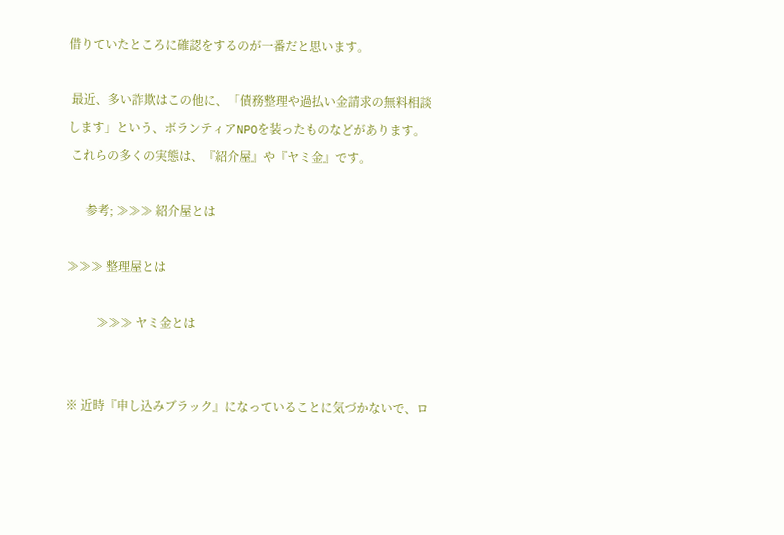借りていたところに確認をするのが一番だと思います。

 最近、多い詐欺はこの他に、「債務整理や過払い金請求の無料相談します」という、ボランティアNPOを装ったものなどがあります。
 これらの多くの実態は、『紹介屋』や『ヤミ金』です。

      参考; ≫≫≫ 紹介屋とは

≫≫≫ 整理屋とは

          ≫≫≫ ヤミ金とは


※ 近時『申し込みブラック』になっていることに気づかないで、ロ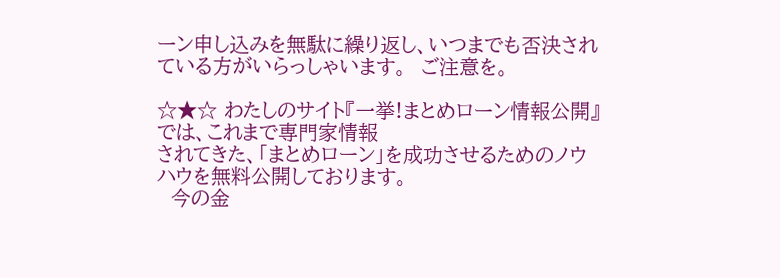ーン申し込みを無駄に繰り返し、いつまでも否決されている方がいらっしゃいます。  ご注意を。

☆★☆ わたしのサイト『一挙!まとめローン情報公開』では、これまで専門家情報
されてきた、「まとめローン」を成功させるためのノウハウを無料公開しております。
  今の金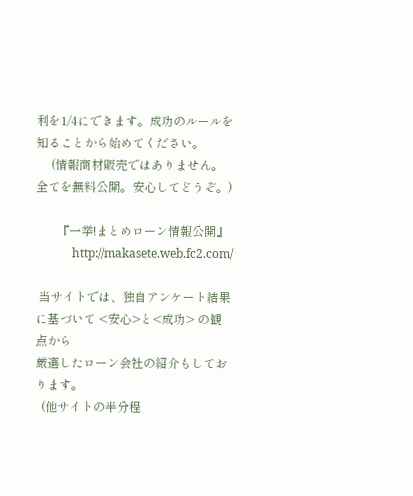利を1/4にできます。成功のルールを知ることから始めてください。
     (情報商材販売ではありません。全てを無料公開。安心してどうぞ。)

       『一挙!まとめローン情報公開』
            http://makasete.web.fc2.com/

 当サイトでは、独自アンケート結果に基づいて <安心>と<成功> の観点から
厳選したローン会社の紹介もしております。
  (他サイトの半分程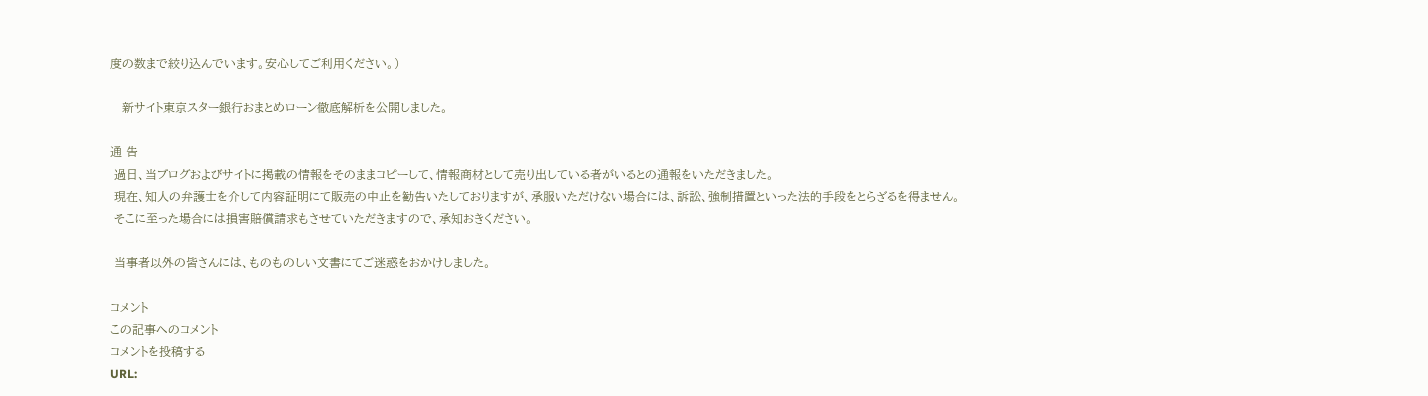度の数まで絞り込んでいます。安心してご利用ください。)

   新サイト東京スター銀行おまとめローン徹底解析を公開しました。

通 告
 過日、当ブログおよびサイトに掲載の情報をそのままコピーして、情報商材として売り出している者がいるとの通報をいただきました。
 現在、知人の弁護士を介して内容証明にて販売の中止を勧告いたしておりますが、承服いただけない場合には、訴訟、強制措置といった法的手段をとらざるを得ません。
 そこに至った場合には損害賠償請求もさせていただきますので、承知おきください。

 当事者以外の皆さんには、ものものしい文書にてご迷惑をおかけしました。

コメント
この記事へのコメント
コメントを投稿する
URL: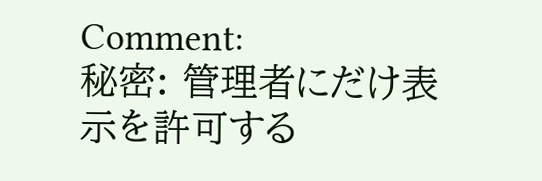Comment:
秘密: 管理者にだけ表示を許可する